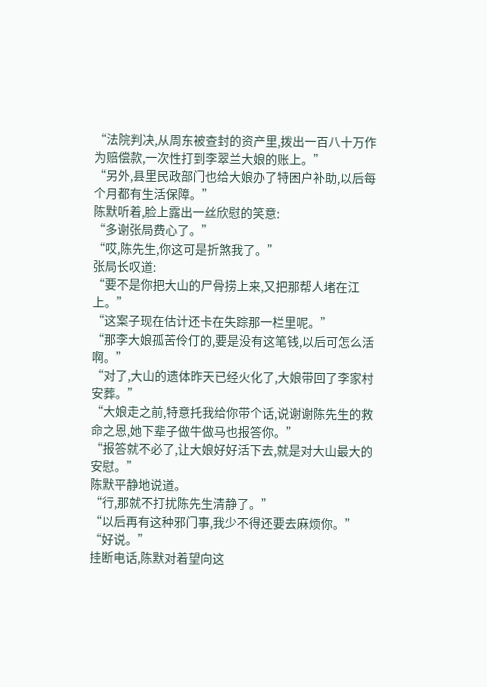“法院判决,从周东被查封的资产里,拨出一百八十万作为赔偿款,一次性打到李翠兰大娘的账上。”
“另外,县里民政部门也给大娘办了特困户补助,以后每个月都有生活保障。”
陈默听着,脸上露出一丝欣慰的笑意:
“多谢张局费心了。”
“哎,陈先生,你这可是折煞我了。”
张局长叹道:
“要不是你把大山的尸骨捞上来,又把那帮人堵在江上。”
“这案子现在估计还卡在失踪那一栏里呢。”
“那李大娘孤苦伶仃的,要是没有这笔钱,以后可怎么活啊。”
“对了,大山的遗体昨天已经火化了,大娘带回了李家村安葬。”
“大娘走之前,特意托我给你带个话,说谢谢陈先生的救命之恩,她下辈子做牛做马也报答你。”
“报答就不必了,让大娘好好活下去,就是对大山最大的安慰。”
陈默平静地说道。
“行,那就不打扰陈先生清静了。”
“以后再有这种邪门事,我少不得还要去麻烦你。”
“好说。”
挂断电话,陈默对着望向这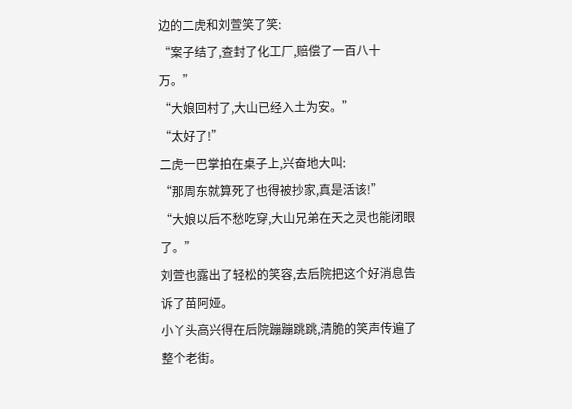边的二虎和刘萱笑了笑:
“案子结了,查封了化工厂,赔偿了一百八十万。”
“大娘回村了,大山已经入土为安。”
“太好了!”
二虎一巴掌拍在桌子上,兴奋地大叫:
“那周东就算死了也得被抄家,真是活该!”
“大娘以后不愁吃穿,大山兄弟在天之灵也能闭眼了。”
刘萱也露出了轻松的笑容,去后院把这个好消息告诉了苗阿娅。
小丫头高兴得在后院蹦蹦跳跳,清脆的笑声传遍了整个老街。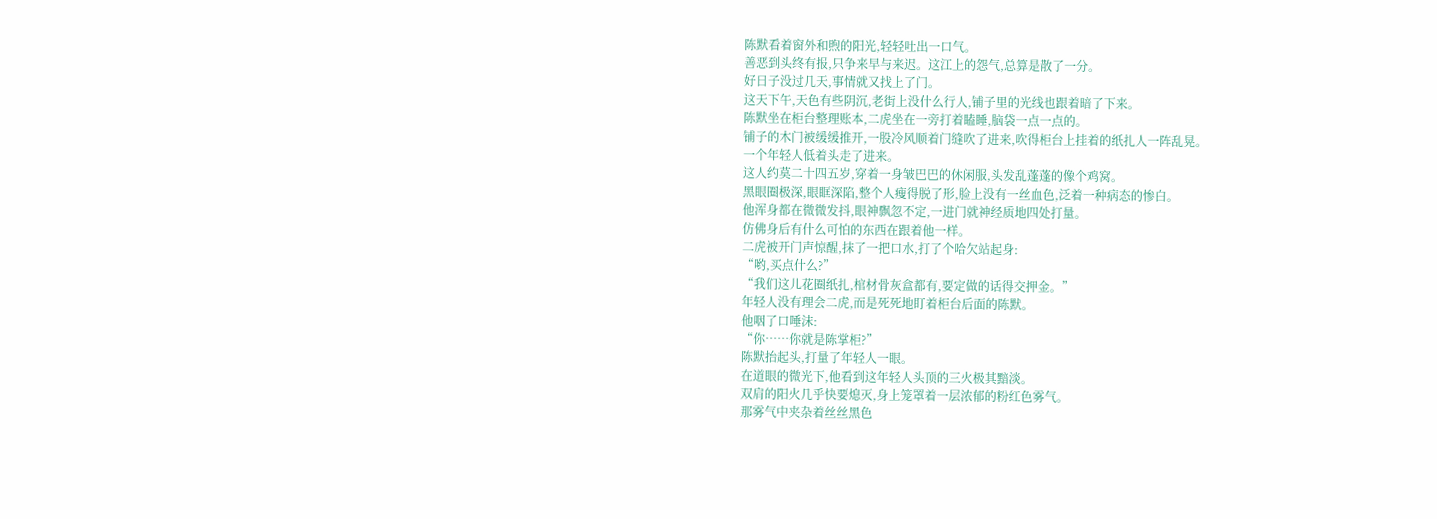陈默看着窗外和煦的阳光,轻轻吐出一口气。
善恶到头终有报,只争来早与来迟。这江上的怨气,总算是散了一分。
好日子没过几天,事情就又找上了门。
这天下午,天色有些阴沉,老街上没什么行人,铺子里的光线也跟着暗了下来。
陈默坐在柜台整理账本,二虎坐在一旁打着瞌睡,脑袋一点一点的。
铺子的木门被缓缓推开,一股冷风顺着门缝吹了进来,吹得柜台上挂着的纸扎人一阵乱晃。
一个年轻人低着头走了进来。
这人约莫二十四五岁,穿着一身皱巴巴的休闲服,头发乱蓬蓬的像个鸡窝。
黑眼圈极深,眼眶深陷,整个人瘦得脱了形,脸上没有一丝血色,泛着一种病态的惨白。
他浑身都在微微发抖,眼神飘忽不定,一进门就神经质地四处打量。
仿佛身后有什么可怕的东西在跟着他一样。
二虎被开门声惊醒,抹了一把口水,打了个哈欠站起身:
“哟,买点什么?”
“我们这儿花圈纸扎,棺材骨灰盒都有,要定做的话得交押金。”
年轻人没有理会二虎,而是死死地盯着柜台后面的陈默。
他咽了口唾沫:
“你……你就是陈掌柜?”
陈默抬起头,打量了年轻人一眼。
在道眼的微光下,他看到这年轻人头顶的三火极其黯淡。
双肩的阳火几乎快要熄灭,身上笼罩着一层浓郁的粉红色雾气。
那雾气中夹杂着丝丝黑色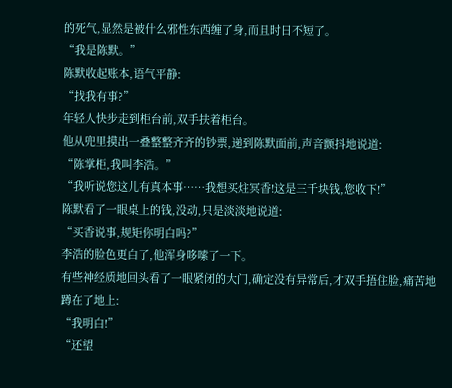的死气,显然是被什么邪性东西缠了身,而且时日不短了。
“我是陈默。”
陈默收起账本,语气平静:
“找我有事?”
年轻人快步走到柜台前,双手扶着柜台。
他从兜里摸出一叠整整齐齐的钞票,递到陈默面前,声音颤抖地说道:
“陈掌柜,我叫李浩。”
“我听说您这儿有真本事……我想买炷冥香!这是三千块钱,您收下!”
陈默看了一眼桌上的钱,没动,只是淡淡地说道:
“买香说事,规矩你明白吗?”
李浩的脸色更白了,他浑身哆嗦了一下。
有些神经质地回头看了一眼紧闭的大门,确定没有异常后,才双手捂住脸,痛苦地蹲在了地上:
“我明白!”
“还望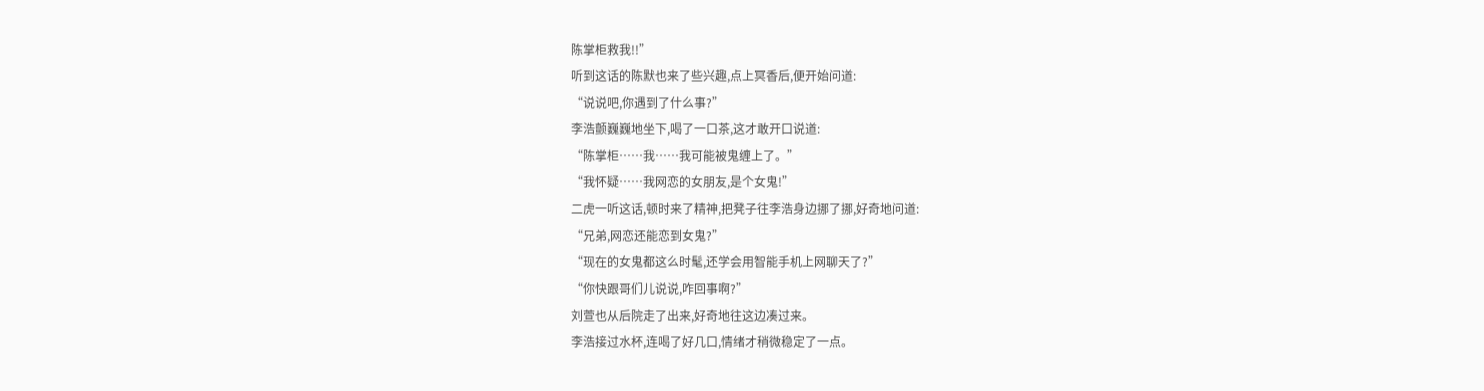陈掌柜救我!!”
听到这话的陈默也来了些兴趣,点上冥香后,便开始问道:
“说说吧,你遇到了什么事?”
李浩颤巍巍地坐下,喝了一口茶,这才敢开口说道:
“陈掌柜……我……我可能被鬼缠上了。”
“我怀疑……我网恋的女朋友,是个女鬼!”
二虎一听这话,顿时来了精神,把凳子往李浩身边挪了挪,好奇地问道:
“兄弟,网恋还能恋到女鬼?”
“现在的女鬼都这么时髦,还学会用智能手机上网聊天了?”
“你快跟哥们儿说说,咋回事啊?”
刘萱也从后院走了出来,好奇地往这边凑过来。
李浩接过水杯,连喝了好几口,情绪才稍微稳定了一点。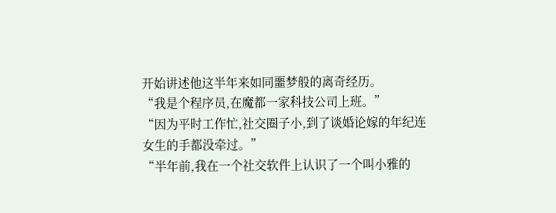开始讲述他这半年来如同噩梦般的离奇经历。
“我是个程序员,在魔都一家科技公司上班。”
“因为平时工作忙,社交圈子小,到了谈婚论嫁的年纪连女生的手都没牵过。”
“半年前,我在一个社交软件上认识了一个叫小雅的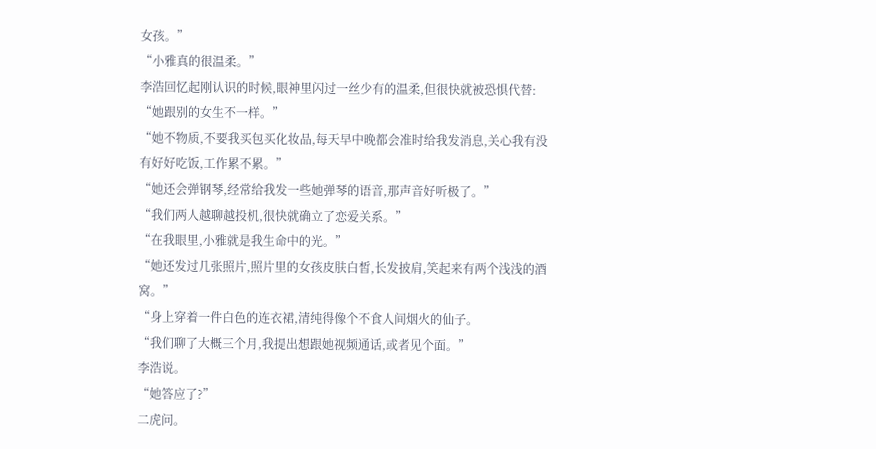女孩。”
“小雅真的很温柔。”
李浩回忆起刚认识的时候,眼神里闪过一丝少有的温柔,但很快就被恐惧代替:
“她跟别的女生不一样。”
“她不物质,不要我买包买化妆品,每天早中晚都会准时给我发消息,关心我有没有好好吃饭,工作累不累。”
“她还会弹钢琴,经常给我发一些她弹琴的语音,那声音好听极了。”
“我们两人越聊越投机,很快就确立了恋爱关系。”
“在我眼里,小雅就是我生命中的光。”
“她还发过几张照片,照片里的女孩皮肤白皙,长发披肩,笑起来有两个浅浅的酒窝。”
“身上穿着一件白色的连衣裙,清纯得像个不食人间烟火的仙子。
“我们聊了大概三个月,我提出想跟她视频通话,或者见个面。”
李浩说。
“她答应了?”
二虎问。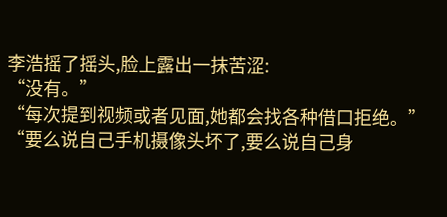李浩摇了摇头,脸上露出一抹苦涩:
“没有。”
“每次提到视频或者见面,她都会找各种借口拒绝。”
“要么说自己手机摄像头坏了,要么说自己身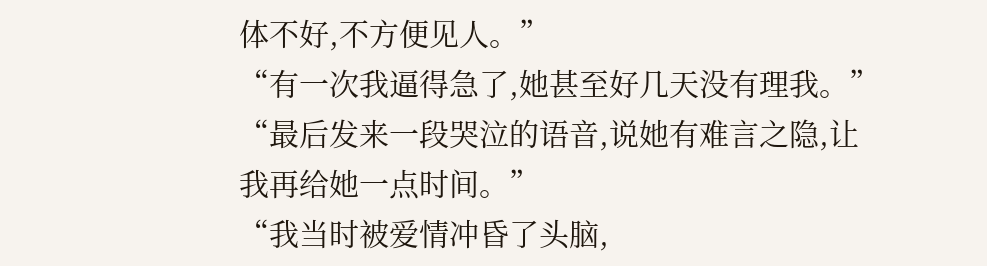体不好,不方便见人。”
“有一次我逼得急了,她甚至好几天没有理我。”
“最后发来一段哭泣的语音,说她有难言之隐,让我再给她一点时间。”
“我当时被爱情冲昏了头脑,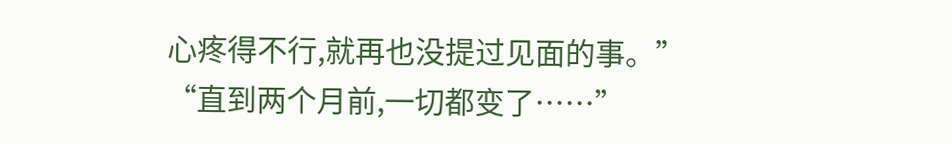心疼得不行,就再也没提过见面的事。”
“直到两个月前,一切都变了……”